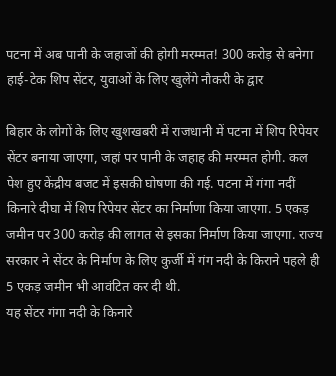पटना में अब पानी के जहाजों की होगी मरम्मत! 300 करोड़ से बनेगा हाई-टेक शिप सेंटर, युवाओं के लिए खुलेंगे नौकरी के द्वार

बिहार के लोगों के लिए खुशखबरी में राजधानी में पटना में शिप रिपेयर सेंटर बनाया जाएगा, जहां पर पानी के जहाह की मरम्मत होगी. कल पेश हुए केंद्रीय बजट में इसकी घोषणा की गई. पटना में गंगा नदीं किनारे दीघा में शिप रिपेयर सेंटर का निर्माणा किया जाएगा. 5 एकड़ जमीन पर 300 करोड़ की लागत से इसका निर्माण किया जाएगा. राज्य सरकार ने सेंटर के निर्माण के लिए कुर्जी में गंग नदी के किराने पहले ही 5 एकड़ जमीन भी आवंटित कर दी थी.
यह सेंटर गंगा नदी के किनारे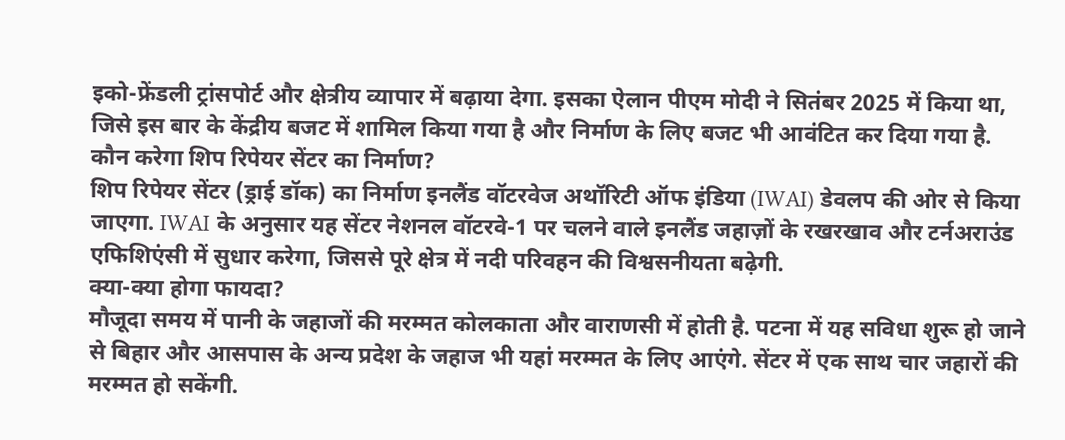इको-फ्रेंडली ट्रांसपोर्ट और क्षेत्रीय व्यापार में बढ़ाया देगा. इसका ऐलान पीएम मोदी ने सितंबर 2025 में किया था, जिसे इस बार के केंद्रीय बजट में शामिल किया गया है और निर्माण के लिए बजट भी आवंटित कर दिया गया है.
कौन करेगा शिप रिपेयर सेंटर का निर्माण?
शिप रिपेयर सेंटर (ड्राई डॉक) का निर्माण इनलैंड वॉटरवेज अथॉरिटी ऑफ इंडिया (IWAI) डेवलप की ओर से किया जाएगा. IWAI के अनुसार यह सेंटर नेशनल वॉटरवे-1 पर चलने वाले इनलैंड जहाज़ों के रखरखाव और टर्नअराउंड एफिशिएंसी में सुधार करेगा, जिससे पूरे क्षेत्र में नदी परिवहन की विश्वसनीयता बढ़ेगी.
क्या-क्या होगा फायदा?
मौजूदा समय में पानी के जहाजों की मरम्मत कोलकाता और वाराणसी में होती है. पटना में यह सविधा शुरू हो जाने से बिहार और आसपास के अन्य प्रदेश के जहाज भी यहां मरम्मत के लिए आएंगे. सेंटर में एक साथ चार जहारों की मरम्मत हो सकेंगी.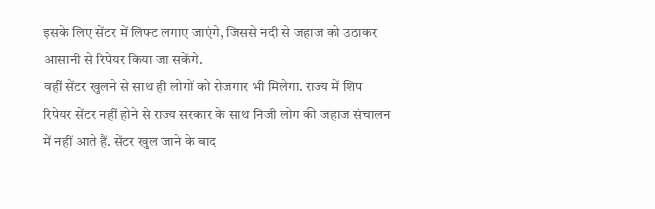इसके लिए सेंटर में लिफ्ट लगाए जाएंगे, जिससे नदी से जहाज को उठाकर आसानी से रिपेयर किया जा सकेंगे.
वहीं सेंटर खुलने से साथ ही लोगों को रोजगार भी मिलेगा. राज्य में शिप रिपेयर सेंटर नहीं होने से राज्य सरकार के साथ निजी लोग की जहाज संचालन में नहीं आते हैं. सेंटर खुल जाने के बाद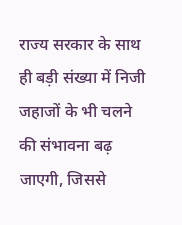राज्य सरकार के साथ ही बड़ी संख्या में निजी जहाजों के भी चलने की संभावना बढ़ जाएगी, जिससे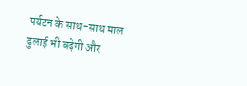पर्यटन के साथ-साथ माल ढुलाई भी बढ़ेगी और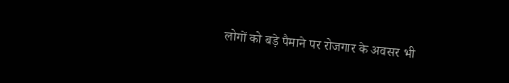लोगों को बड़े पैमाने पर रोजगार के अवसर भी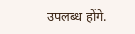उपलब्ध होंगे.